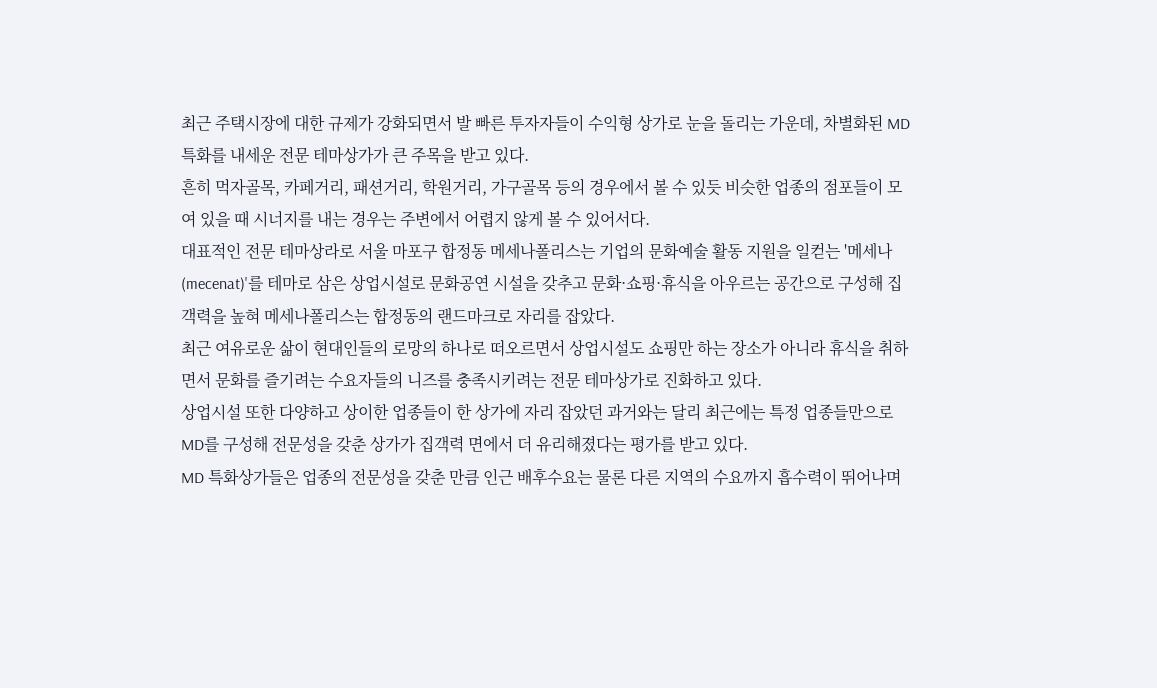최근 주택시장에 대한 규제가 강화되면서 발 빠른 투자자들이 수익형 상가로 눈을 돌리는 가운데, 차별화된 MD 특화를 내세운 전문 테마상가가 큰 주목을 받고 있다.
흔히 먹자골목, 카페거리, 패션거리, 학원거리, 가구골목 등의 경우에서 볼 수 있듯 비슷한 업종의 점포들이 모여 있을 때 시너지를 내는 경우는 주변에서 어렵지 않게 볼 수 있어서다.
대표적인 전문 테마상라로 서울 마포구 합정동 메세나폴리스는 기업의 문화예술 활동 지원을 일컫는 '메세나(mecenat)'를 테마로 삼은 상업시설로 문화공연 시설을 갖추고 문화·쇼핑·휴식을 아우르는 공간으로 구성해 집객력을 높혀 메세나폴리스는 합정동의 랜드마크로 자리를 잡았다.
최근 여유로운 삶이 현대인들의 로망의 하나로 떠오르면서 상업시설도 쇼핑만 하는 장소가 아니라 휴식을 취하면서 문화를 즐기려는 수요자들의 니즈를 충족시키려는 전문 테마상가로 진화하고 있다.
상업시설 또한 다양하고 상이한 업종들이 한 상가에 자리 잡았던 과거와는 달리 최근에는 특정 업종들만으로 MD를 구성해 전문성을 갖춘 상가가 집객력 면에서 더 유리해졌다는 평가를 받고 있다.
MD 특화상가들은 업종의 전문성을 갖춘 만큼 인근 배후수요는 물론 다른 지역의 수요까지 흡수력이 뛰어나며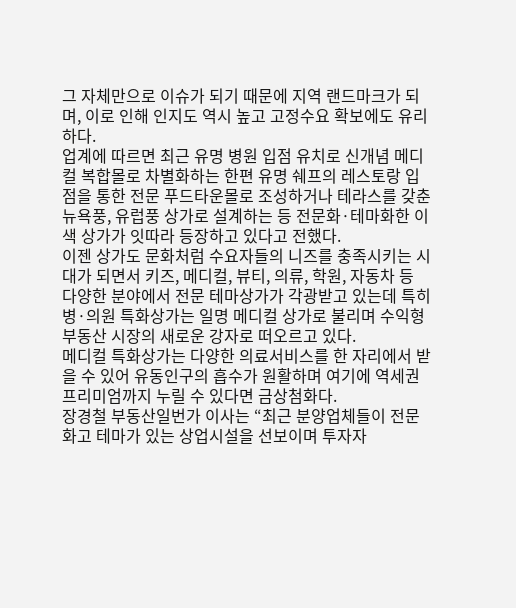그 자체만으로 이슈가 되기 때문에 지역 랜드마크가 되며, 이로 인해 인지도 역시 높고 고정수요 확보에도 유리하다.
업계에 따르면 최근 유명 병원 입점 유치로 신개념 메디컬 복합몰로 차별화하는 한편 유명 쉐프의 레스토랑 입점을 통한 전문 푸드타운몰로 조성하거나 테라스를 갖춘 뉴욕풍, 유럽풍 상가로 설계하는 등 전문화·테마화한 이색 상가가 잇따라 등장하고 있다고 전했다.
이젠 상가도 문화처럼 수요자들의 니즈를 충족시키는 시대가 되면서 키즈, 메디컬, 뷰티, 의류, 학원, 자동차 등 다양한 분야에서 전문 테마상가가 각광받고 있는데 특히 병·의원 특화상가는 일명 메디컬 상가로 불리며 수익형 부동산 시장의 새로운 강자로 떠오르고 있다.
메디컬 특화상가는 다양한 의료서비스를 한 자리에서 받을 수 있어 유동인구의 흡수가 원활하며 여기에 역세권 프리미엄까지 누릴 수 있다면 금상첨화다.
장경철 부동산일번가 이사는 “최근 분양업체들이 전문화고 테마가 있는 상업시설을 선보이며 투자자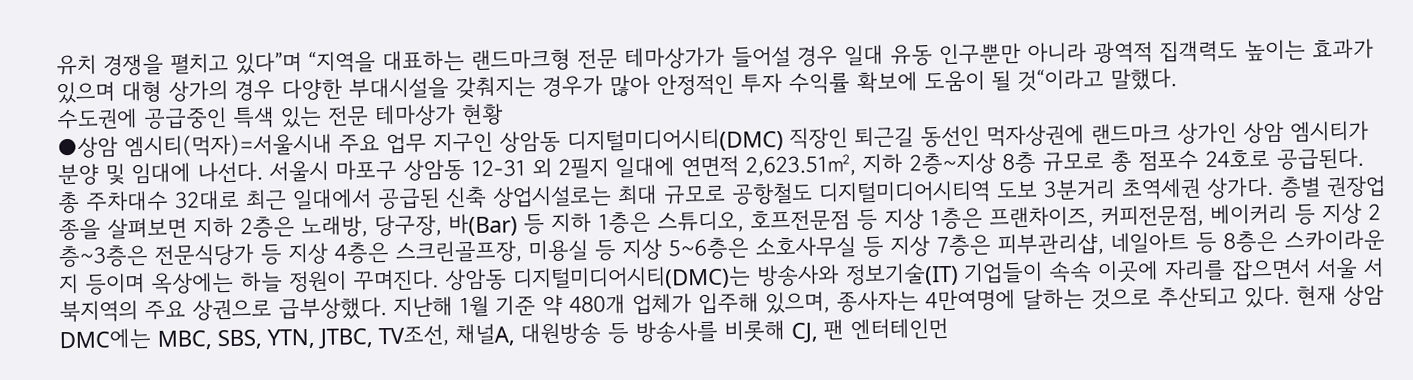유치 경쟁을 펼치고 있다”며 “지역을 대표하는 랜드마크형 전문 테마상가가 들어설 경우 일대 유동 인구뿐만 아니라 광역적 집객력도 높이는 효과가 있으며 대형 상가의 경우 다양한 부대시설을 갖춰지는 경우가 많아 안정적인 투자 수익률 확보에 도움이 될 것“이라고 말했다.
수도권에 공급중인 특색 있는 전문 테마상가 현황
●상암 엠시티(먹자)=서울시내 주요 업무 지구인 상암동 디지털미디어시티(DMC) 직장인 퇴근길 동선인 먹자상권에 랜드마크 상가인 상암 엠시티가 분양 및 임대에 나선다. 서울시 마포구 상암동 12-31 외 2필지 일대에 연면적 2,623.51㎡, 지하 2층~지상 8층 규모로 총 점포수 24호로 공급된다. 총 주차대수 32대로 최근 일대에서 공급된 신축 상업시설로는 최대 규모로 공항철도 디지털미디어시티역 도보 3분거리 초역세권 상가다. 층별 권장업종을 살펴보면 지하 2층은 노래방, 당구장, 바(Bar) 등 지하 1층은 스튜디오, 호프전문점 등 지상 1층은 프랜차이즈, 커피전문점, 베이커리 등 지상 2층~3층은 전문식당가 등 지상 4층은 스크린골프장, 미용실 등 지상 5~6층은 소호사무실 등 지상 7층은 피부관리샵, 네일아트 등 8층은 스카이라운지 등이며 옥상에는 하늘 정원이 꾸며진다. 상암동 디지털미디어시티(DMC)는 방송사와 정보기술(IT) 기업들이 속속 이곳에 자리를 잡으면서 서울 서북지역의 주요 상권으로 급부상했다. 지난해 1월 기준 약 480개 업체가 입주해 있으며, 종사자는 4만여명에 달하는 것으로 추산되고 있다. 현재 상암 DMC에는 MBC, SBS, YTN, JTBC, TV조선, 채널A, 대원방송 등 방송사를 비롯해 CJ, 팬 엔터테인먼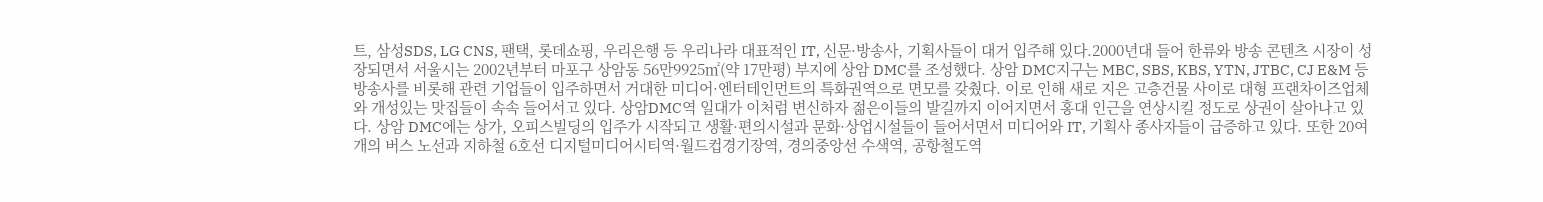트, 삼성SDS, LG CNS, 팬택, 롯데쇼핑, 우리은행 등 우리나라 대표적인 IT, 신문·방송사, 기획사들이 대거 입주해 있다.2000년대 들어 한류와 방송 콘텐츠 시장이 성장되면서 서울시는 2002년부터 마포구 상암동 56만9925㎡(약 17만평) 부지에 상암 DMC를 조성했다. 상암 DMC지구는 MBC, SBS, KBS, YTN, JTBC, CJ E&M 등 방송사를 비롯해 관련 기업들이 입주하면서 거대한 미디어·엔터테인먼트의 특화권역으로 면모를 갖췄다. 이로 인해 새로 지은 고층건물 사이로 대형 프랜차이즈업체와 개성있는 맛집들이 속속 들어서고 있다. 상암DMC역 일대가 이처럼 변신하자 젊은이들의 발길까지 이어지면서 홍대 인근을 연상시킬 정도로 상권이 살아나고 있다. 상암 DMC에는 상가, 오피스빌딩의 입주가 시작되고 생활·편의시설과 문화·상업시설들이 들어서면서 미디어와 IT, 기획사 종사자들이 급증하고 있다. 또한 20여 개의 버스 노선과 지하철 6호선 디지털미디어시티역·월드컵경기장역, 경의중앙선 수색역, 공항철도역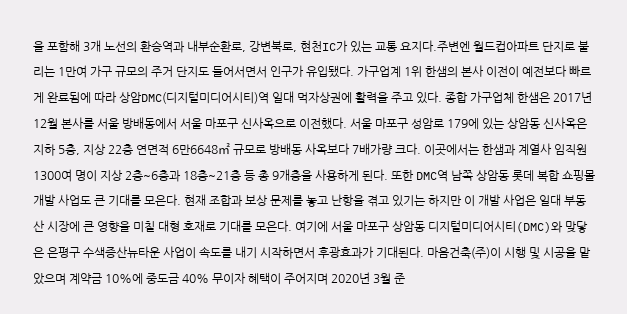을 포함해 3개 노선의 환승역과 내부순환로, 강변북로, 현천IC가 있는 교통 요지다.주변엔 월드컵아파트 단지로 불리는 1만여 가구 규모의 주거 단지도 들어서면서 인구가 유입됐다. 가구업계 1위 한샘의 본사 이전이 예전보다 빠르게 완료됨에 따라 상암DMC(디지털미디어시티)역 일대 먹자상권에 활력을 주고 있다. 종합 가구업체 한샘은 2017년 12월 본사를 서울 방배동에서 서울 마포구 신사옥으로 이전했다. 서울 마포구 성암로 179에 있는 상암동 신사옥은 지하 5층, 지상 22층 연면적 6만6648㎡ 규모로 방배동 사옥보다 7배가량 크다. 이곳에서는 한샘과 계열사 임직원 1300여 명이 지상 2층~6층과 18층~21층 등 총 9개층을 사용하게 된다. 또한 DMC역 남쪽 상암동 롯데 복합 쇼핑몰 개발 사업도 큰 기대를 모은다. 현재 조합과 보상 문제를 놓고 난항을 겪고 있기는 하지만 이 개발 사업은 일대 부동산 시장에 큰 영향을 미칠 대형 호재로 기대를 모은다. 여기에 서울 마포구 상암동 디지털미디어시티(DMC)와 맞닿은 은평구 수색증산뉴타운 사업이 속도를 내기 시작하면서 후광효과가 기대된다. 마음건축(주)이 시행 및 시공을 맡았으며 계약금 10%에 중도금 40% 무이자 혜택이 주어지며 2020년 3월 준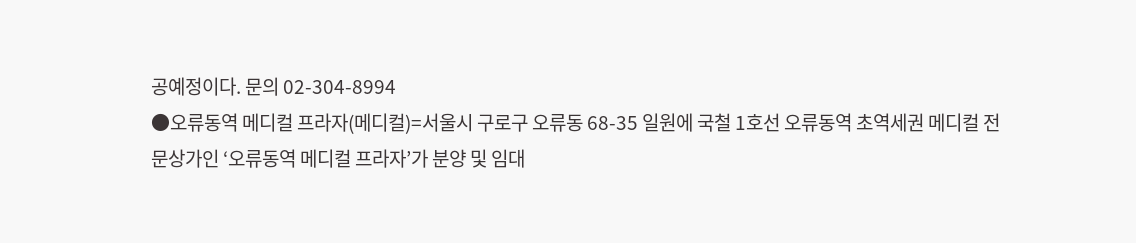공예정이다. 문의 02-304-8994
●오류동역 메디컬 프라자(메디컬)=서울시 구로구 오류동 68-35 일원에 국철 1호선 오류동역 초역세권 메디컬 전문상가인 ‘오류동역 메디컬 프라자’가 분양 및 임대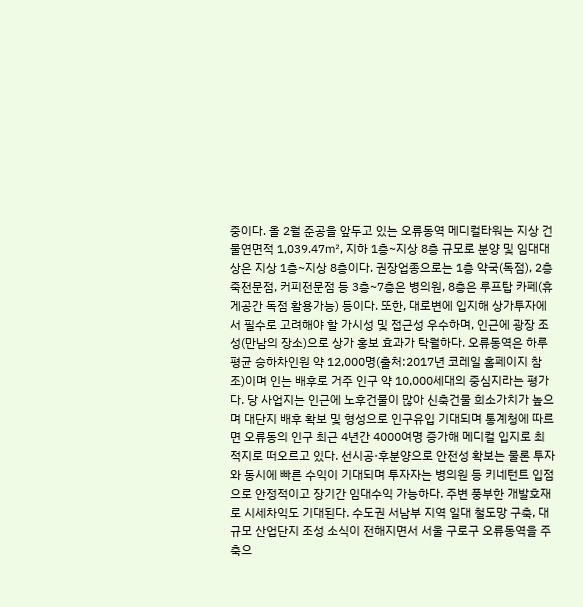중이다. 올 2월 준공을 앞두고 있는 오류동역 메디컬타워는 지상 건물연면적 1,039.47㎡, 지하 1층~지상 8층 규모로 분양 및 임대대상은 지상 1층~지상 8층이다. 권장업종으로는 1층 약국(독점), 2층 죽전문점, 커피전문점 등 3층~7층은 병의원, 8층은 루프탑 카페(휴게공간 독점 활용가능) 등이다. 또한, 대로변에 입지해 상가투자에서 필수로 고려해야 할 가시성 및 접근성 우수하며, 인근에 광장 조성(만남의 장소)으로 상가 홍보 효과가 탁월하다. 오류동역은 하루 평균 승하차인원 약 12,000명(출처:2017년 코레일 홈페이지 참조)이며 인는 배후로 거주 인구 약 10,000세대의 중심지라는 평가다. 당 사업지는 인근에 노후건물이 많아 신축건물 희소가치가 높으며 대단지 배후 확보 및 형성으로 인구유입 기대되며 통계청에 따르면 오류동의 인구 최근 4년간 4000여명 증가해 메디컬 입지로 최적지로 떠오르고 있다. 선시공·후분양으로 안전성 확보는 물론 투자와 동시에 빠른 수익이 기대되며 투자자는 병의원 등 키네턴트 입점으로 안정적이고 장기간 임대수익 가능하다. 주변 풍부한 개발호재로 시세차익도 기대된다. 수도권 서남부 지역 일대 철도망 구축, 대규모 산업단지 조성 소식이 전해지면서 서울 구로구 오류동역을 주축으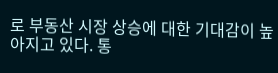로 부동산 시장 상승에 대한 기대감이 높아지고 있다. 통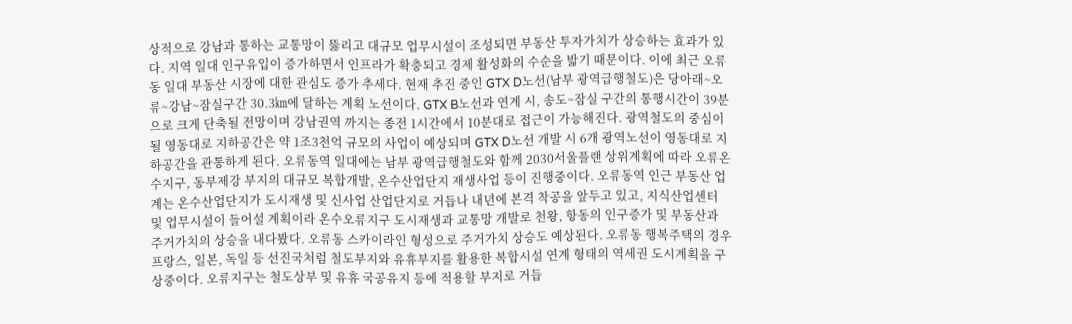상적으로 강남과 통하는 교통망이 뚫리고 대규모 업무시설이 조성되면 부동산 투자가치가 상승하는 효과가 있다. 지역 일대 인구유입이 증가하면서 인프라가 확충되고 경제 활성화의 수순을 밟기 때문이다. 이에 최근 오류동 일대 부동산 시장에 대한 관심도 증가 추세다. 현재 추진 중인 GTX D노선(남부 광역급행철도)은 당아래~오류~강남~잠실구간 30.3㎞에 달하는 계획 노선이다. GTX B노선과 연계 시, 송도~잠실 구간의 통행시간이 39분으로 크게 단축될 전망이며 강남권역 까지는 종전 1시간에서 10분대로 접근이 가능해진다. 광역철도의 중심이 될 영동대로 지하공간은 약 1조3천억 규모의 사업이 예상되며 GTX D노선 개발 시 6개 광역노선이 영동대로 지하공간을 관통하게 된다. 오류동역 일대에는 남부 광역급행철도와 함께 2030서울플랜 상위계획에 따라 오류온수지구, 동부제강 부지의 대규모 복합개발, 온수산업단지 재생사업 등이 진행중이다. 오류동역 인근 부동산 업계는 온수산업단지가 도시재생 및 신사업 산업단지로 거듭나 내년에 본격 착공을 앞두고 있고, 지식산업센터 및 업무시설이 들어설 계획이라 온수오류지구 도시재생과 교통망 개발로 천왕, 항동의 인구증가 및 부동산과 주거가치의 상승을 내다봤다. 오류동 스카이라인 형성으로 주거가치 상승도 예상된다. 오류동 행복주택의 경우 프랑스, 일본, 독일 등 선진국처럼 철도부지와 유휴부지를 활용한 복합시설 연계 형태의 역세권 도시계획을 구상중이다. 오류지구는 철도상부 및 유휴 국공유지 등에 적용할 부지로 거듭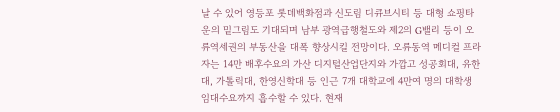날 수 있어 영등포 롯데백화점과 신도림 디큐브시티 등 대형 쇼핑타운의 밑그림도 기대되며 남부 광역급행철도와 제2의 G밸리 등이 오류역세권의 부동산을 대폭 향상시킬 전망이다. 오류동역 메디컬 프라자는 14만 배후수요의 가산 디지털산업단지와 가깝고 성공회대, 유한대, 가톨릭대, 한영신학대 등 인근 7개 대학교에 4만여 명의 대학생 임대수요까지 흡수할 수 있다. 현재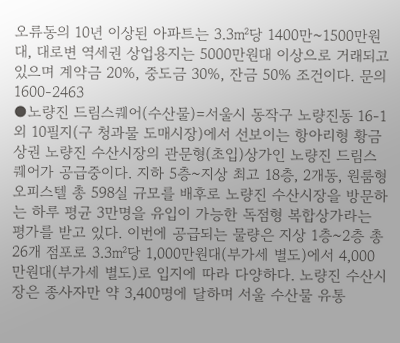오류동의 10년 이상된 아파트는 3.3㎡당 1400만~1500만원대, 대로변 역세권 상업용지는 5000만원대 이상으로 거래되고 있으며 계약금 20%, 중도금 30%, 잔금 50% 조건이다. 문의 1600-2463
●노량진 드림스퀘어(수산물)=서울시 동작구 노량진동 16-1외 10필지(구 청과물 도매시장)에서 선보이는 항아리형 황금상권 노량진 수산시장의 관문형(초입)상가인 노량진 드림스퀘어가 공급중이다. 지하 5층~지상 최고 18층, 2개동, 원룸형 오피스텔 총 598실 규모를 배후로 노량진 수산시장을 방문하는 하루 평균 3만명을 유입이 가능한 독점형 복합상가라는 평가를 받고 있다. 이번에 공급되는 물량은 지상 1층~2층 총 26개 점포로 3.3㎡당 1,000만원대(부가세 별도)에서 4,000만원대(부가세 별도)로 입지에 따라 다양하다. 노량진 수산시장은 종사자만 약 3,400명에 달하며 서울 수산물 유통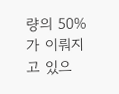량의 50%가 이뤄지고 있으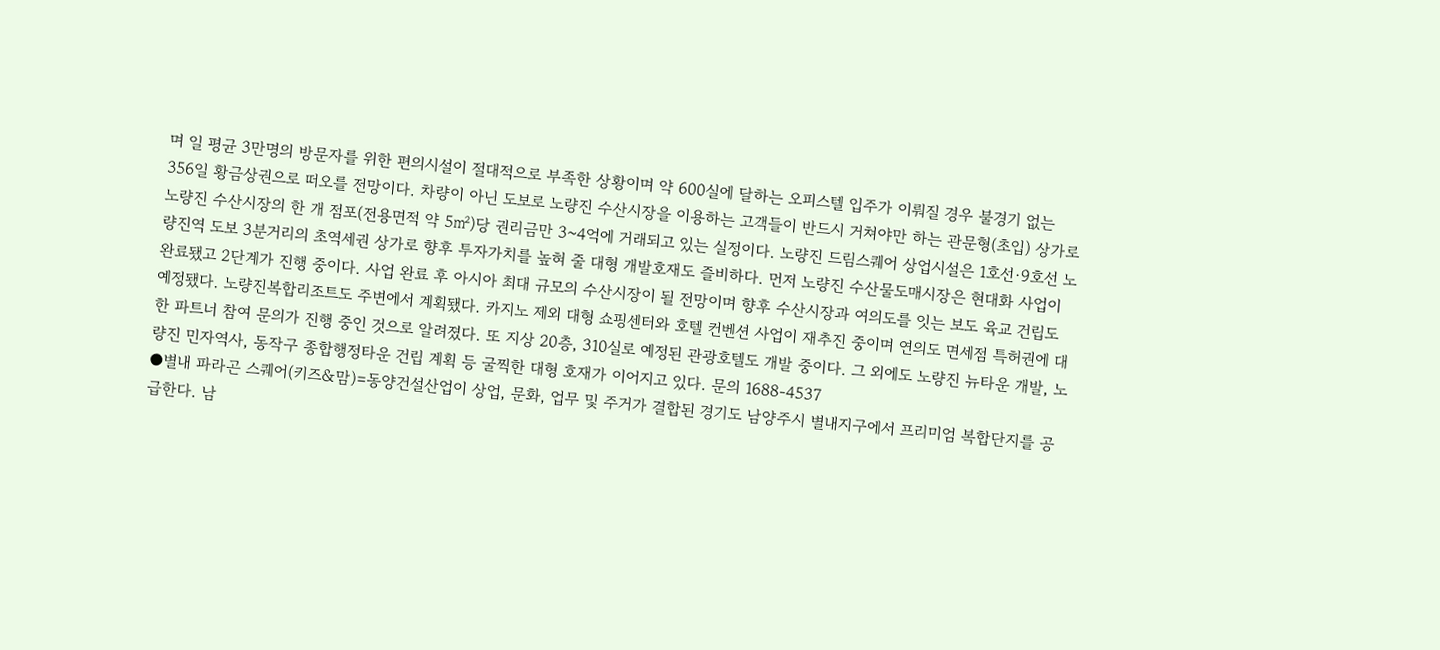며 일 평균 3만명의 방문자를 위한 편의시설이 절대적으로 부족한 상황이며 약 600실에 달하는 오피스텔 입주가 이뤄질 경우 불경기 없는 356일 황금상권으로 떠오를 전망이다. 차량이 아닌 도보로 노량진 수산시장을 이용하는 고객들이 반드시 거쳐야만 하는 관문형(초입) 상가로 노량진 수산시장의 한 개 점포(전용면적 약 5㎡)당 권리금만 3~4억에 거래되고 있는 실정이다. 노량진 드림스퀘어 상업시설은 1호선·9호선 노량진역 도보 3분거리의 초역세권 상가로 향후 투자가치를 높혀 줄 대형 개발호재도 즐비하다. 먼저 노량진 수산물도매시장은 현대화 사업이 완료됐고 2단계가 진행 중이다. 사업 완료 후 아시아 최대 규모의 수산시장이 될 전망이며 향후 수산시장과 여의도를 잇는 보도 육교 건립도 예정됐다. 노량진복합리조트도 주변에서 계획됐다. 카지노 제외 대형 쇼핑센터와 호텔 컨벤션 사업이 재추진 중이며 연의도 면세점 특허권에 대한 파트너 참여 문의가 진행 중인 것으로 알려졌다. 또 지상 20층, 310실로 예정된 관광호텔도 개발 중이다. 그 외에도 노량진 뉴타운 개발, 노량진 민자역사, 동작구 종합행정타운 건립 계획 등 굴찍한 대형 호재가 이어지고 있다. 문의 1688-4537
●별내 파라곤 스퀘어(키즈&맘)=동양건설산업이 상업, 문화, 업무 및 주거가 결합된 경기도 남양주시 별내지구에서 프리미엄 복합단지를 공급한다. 남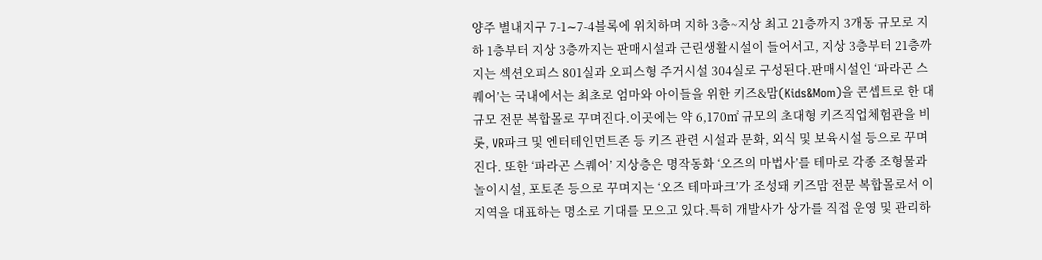양주 별내지구 7-1∼7-4블록에 위치하며 지하 3층~지상 최고 21층까지 3개동 규모로 지하 1층부터 지상 3층까지는 판매시설과 근린생활시설이 들어서고, 지상 3층부터 21층까지는 섹션오피스 801실과 오피스형 주거시설 304실로 구성된다.판매시설인 ‘파라곤 스퀘어’는 국내에서는 최초로 엄마와 아이들을 위한 키즈&맘(Kids&Mom)을 콘셉트로 한 대규모 전문 복합몰로 꾸며진다.이곳에는 약 6,170㎡ 규모의 초대형 키즈직업체험관을 비롯, VR파크 및 엔터테인먼트존 등 키즈 관련 시설과 문화, 외식 및 보육시설 등으로 꾸며진다. 또한 ‘파라곤 스퀘어’ 지상층은 명작동화 ‘오즈의 마법사’를 테마로 각종 조형물과 놀이시설, 포토존 등으로 꾸며지는 ‘오즈 테마파크’가 조성돼 키즈맘 전문 복합몰로서 이 지역을 대표하는 명소로 기대를 모으고 있다.특히 개발사가 상가를 직접 운영 및 관리하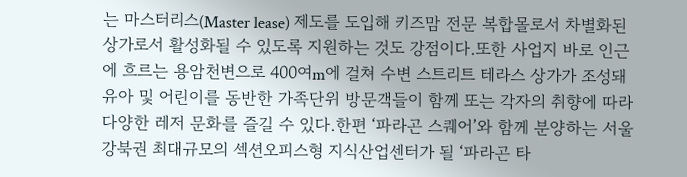는 마스터리스(Master lease) 제도를 도입해 키즈맘 전문 복합몰로서 차별화된 상가로서 활성화될 수 있도록 지원하는 것도 강점이다.또한 사업지 바로 인근에 흐르는 용암천변으로 400여m에 걸쳐 수변 스트리트 테라스 상가가 조성돼 유아 및 어린이를 동반한 가족단위 방문객들이 함께 또는 각자의 취향에 따라 다양한 레저 문화를 즐길 수 있다.한편 ‘파라곤 스퀘어’와 함께 분양하는 서울 강북권 최대규모의 섹션오피스형 지식산업센터가 될 ‘파라곤 타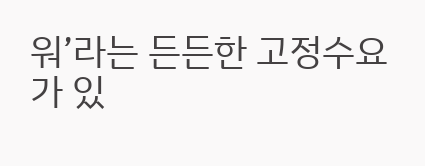워’라는 든든한 고정수요가 있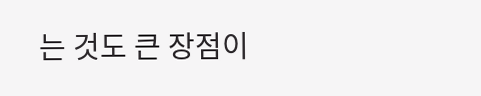는 것도 큰 장점이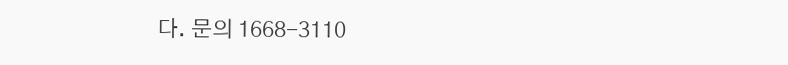다. 문의 1668-3110